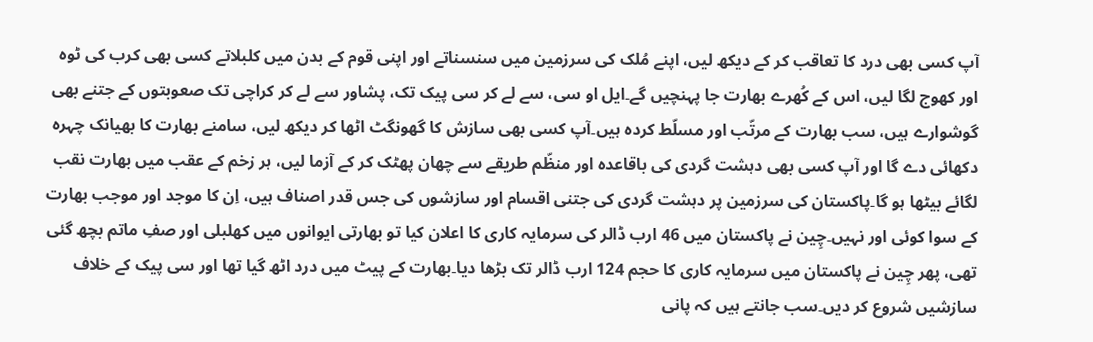آپ کسی بھی درد کا تعاقب کر کے دیکھ لیں، اپنے مُلک کی سرزمین میں سنسناتے اور اپنی قوم کے بدن میں کلبلاتے کسی بھی کرب کی ٹوہ اور کھوج لگا لیں، اس کے کُھرے بھارت جا پہنچیں گے۔ایل او سی، سے لے کر سی پیک تک، پشاور سے لے کر کراچی تک صعوبتوں کے جتنے بھی گوشوارے ہیں، سب بھارت کے مرتّب اور مسلّط کردہ ہیں۔آپ کسی بھی سازش کا گھونگٹ اٹھا کر دیکھ لیں، سامنے بھارت کا بھیانک چہرہ دکھائی دے گا اور آپ کسی بھی دہشت گردی کی باقاعدہ اور منظّم طریقے سے چھان پھٹک کر کے آزما لیں، ہر زخم کے عقب میں بھارت نقب لگائے بیٹھا ہو گا۔پاکستان کی سرزمین پر دہشت گردی کی جتنی اقسام اور سازشوں کی جس قدر اصناف ہیں، اِن کا موجد اور موجب بھارت کے سوا کوئی اور نہیں۔چِین نے پاکستان میں 46 ارب ڈالر کی سرمایہ کاری کا اعلان کیا تو بھارتی ایوانوں میں کھلبلی اور صفِ ماتم بچھ گئی تھی، پھر چِین نے پاکستان میں سرمایہ کاری کا حجم 124 ارب ڈالر تک بڑھا دیا۔بھارت کے پیٹ میں درد اٹھ گیا تھا اور سی پیک کے خلاف سازشیں شروع کر دیں۔سب جانتے ہیں کہ پانی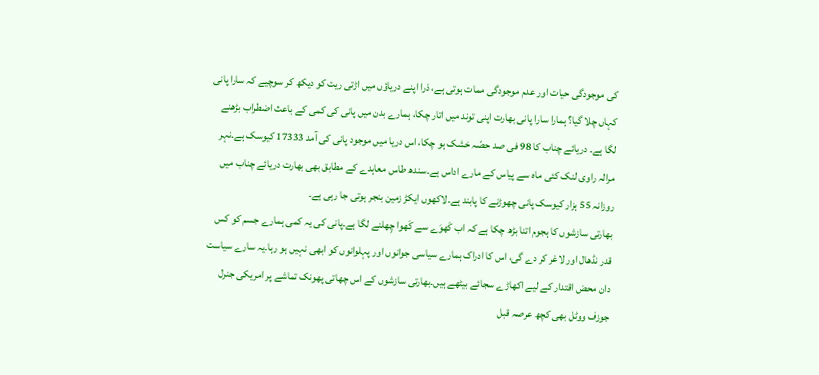کی موجودگی حیات اور عدم موجودگی ممات ہوتی ہے، ذرا اپنے دریاؤں میں اڑتی ریت کو دیکھ کر سوچیے کہ سارا پانی کہاں چلا گیا؟ ہمارا سارا پانی بھارت اپنی توند میں اتار چکا، ہمارے بدن میں پانی کی کمی کے باعث اضطراب بڑھنے لگا ہے۔ دریائے چناب کا 98 فی صد حصّہ خشک ہو چکا، اس دریا میں موجود پانی کی آمد 17333 کیوسک ہے۔نہر مرالہ راوی لنک کئی ماہ سے پیاس کے مارے اداس ہے۔سندھ طاس معاہدے کے مطابق بھی بھارت دریائے چناب میں روزانہ 55 ہزار کیوسک پانی چھوڑنے کا پابند ہے۔لاکھوں ایکڑ زمین بنجر ہوتی جا رہی ہے۔
بھارتی سازشوں کا ہجوم اتنا بڑھ چکا ہے کہ اب کَھوَے سے کَھوا چِھلنے لگا ہے۔پانی کی یہ کمی ہمارے جسم کو کس قدر نڈھال اور لاغر کر دے گی، اس کا ادراک ہمارے سیاسی جوانوں اور پہلوانوں کو ابھی نہیں ہو رہا۔یہ سارے سیاست دان محض اقتدار کے لیے اکھاڑے سجائے بیٹھے ہیں۔بھارتی سازشوں کے اس چھاتی پھونک تماشے پر امریکی جنرل جوزف ووٹل بھی کچھ عرصہ قبل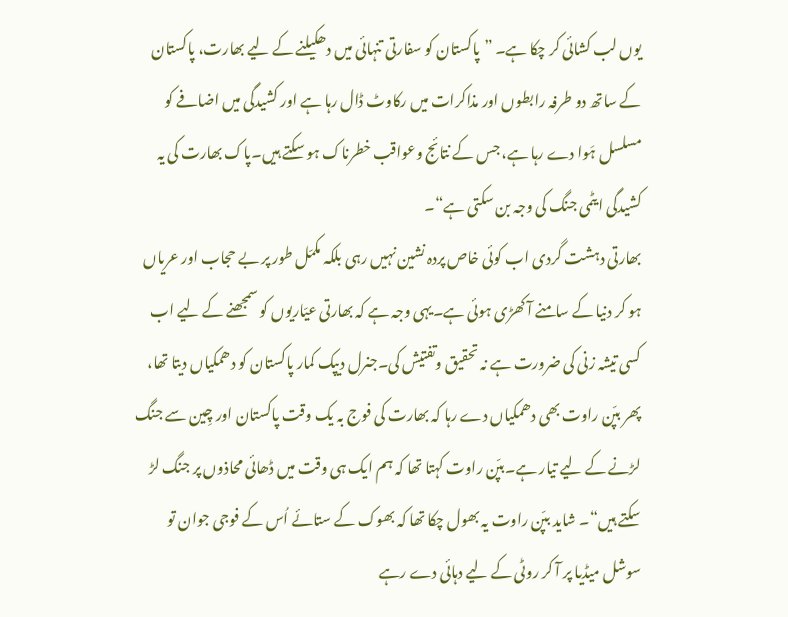یوں لب کشائی کر چکا ہے۔ ”پاکستان کو سفارتی تنہائی میں دھکیلنے کے لیے بھارت، پاکستان کے ساتھ دو طرفہ رابطوں اور مذاکرات میں رکاوٹ ڈال رہا ہے اور کشیدگی میں اضافے کو مسلسل ہَوا دے رہا ہے، جس کے نتائج وعواقب خطرناک ہو سکتے ہیں۔پاک بھارت کی یہ کشیدگی ایٹمی جنگ کی وجہ بن سکتی ہے“۔
بھارتی دہشت گردی اب کوئی خاص پردہ نشین نہیں رہی بلکہ مکمّل طور پر بے حجاب اور عریاں ہو کر دنیا کے سامنے آ کھڑی ہوئی ہے۔یہی وجہ ہے کہ بھارتی عیّاریوں کو سمجھنے کے لیے اب کسی تیشہ زنی کی ضرورت ہے نہ تحقیق وتفتیش کی۔جنرل دیپک کمار پاکستان کو دھمکیاں دیتا تھا، پھر بپّن راوت بھی دھمکیاں دے رہا کہ بھارت کی فوج بہ یک وقت پاکستان اور چِین سے جنگ لڑنے کے لیے تیار ہے۔بپّن راوت کہتا تھا کہ ہم ایک ہی وقت میں ڈھائی محاذوں پر جنگ لڑ سکتے ہیں“۔ شاید بپّن راوت یہ بھول چکا تھا کہ بھوک کے ستائے اُس کے فوجی جوان تو سوشل میڈیا پر آ کر روٹی کے لیے دہائی دے رہے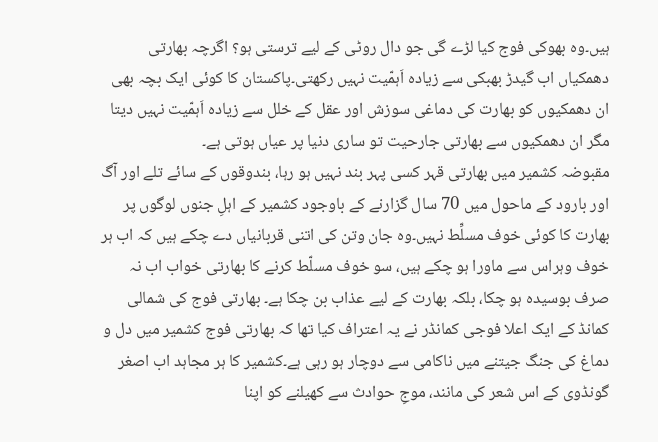ہیں۔وہ بھوکی فوج کیا لڑے گی جو دال روٹی کے لیے ترستی ہو؟ اگرچہ بھارتی دھمکیاں اب گیدڑ بھبکی سے زیادہ اَہمّیت نہیں رکھتی۔پاکستان کا کوئی ایک بچہ بھی ان دھمکیوں کو بھارت کی دماغی سوزش اور عقل کے خلل سے زیادہ اَہمّیت نہیں دیتا مگر ان دھمکیوں سے بھارتی جارحیت تو ساری دنیا پر عیاں ہوتی ہے۔
مقبوضہ کشمیر میں بھارتی قہر کسی پہر بند نہیں ہو رہا، بندوقوں کے سائے تلے اور آگ اور بارود کے ماحول میں 70 سال گزارنے کے باوجود کشمیر کے اہلِ جنوں لوگوں پر بھارت کا کوئی خوف مسلِّط نہیں۔وہ جان وتن کی اتنی قربانیاں دے چکے ہیں کہ اب ہر خوف وہراس سے ماورا ہو چکے ہیں، سو خوف مسلّط کرنے کا بھارتی خواب اب نہ صرف بوسیدہ ہو چکا، بلکہ بھارت کے لیے عذاب بن چکا ہے۔ بھارتی فوج کی شمالی کمانڈ کے ایک اعلا فوجی کمانڈر نے یہ اعتراف کیا تھا کہ بھارتی فوج کشمیر میں دل و دماغ کی جنگ جیتنے میں ناکامی سے دوچار ہو رہی ہے۔کشمیر کا ہر مجاہد اب اصغر گونڈوی کے اس شعر کی مانند، موجِ حوادث سے کھیلنے کو اپنا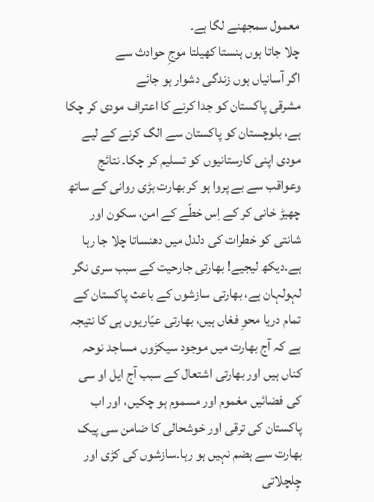معمول سمجھنے لگا ہے۔
چلا جاتا ہوں ہنستا کھیلتا موجِ حوادث سے
اگر آسانیاں ہوں زندگی دشوار ہو جائے
مشرقی پاکستان کو جدا کرنے کا اعتراف مودی کر چکا ہے، بلوچستان کو پاکستان سے الگ کرنے کے لیے مودی اپنی کارستانیوں کو تسلیم کر چکا۔ نتائج وعواقب سے بے پروا ہو کر بھارت بڑی روانی کے ساتھ چھیڑ خانی کر کے اِس خطّے کے امن، سکون اور شانتی کو خطرات کی دلدل میں دھنساتا چلا جا رہا ہے۔دیکھ لیجیے! بھارتی جارحیت کے سبب سری نگر لہولہان ہے، بھارتی سازشوں کے باعث پاکستان کے تمام دریا محوِ فغاں ہیں، بھارتی عیّاریوں ہی کا نتیجہ ہے کہ آج بھارت میں موجود سیکڑوں مساجد نوحہ کناں ہیں اور بھارتی اشتعال کے سبب آج ایل او سی کی فضائیں مغموم اور مسموم ہو چکیں، اور اب پاکستان کی ترقی اور خوشحالی کا ضامن سی پیک بھارت سے ہضم نہیں ہو رہا۔سازشوں کی کڑی اور چِلچلاتی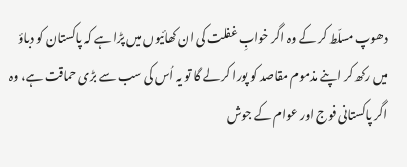دھوپ مسلّط کر کے وہ اگر خوابِ غفلت کی ان کھائیوں میں پڑا ہے کہ پاکستان کو دباؤ میں رکھ کر اپنے مذموم مقاصد کو پورا کر لے گا تو یہ اُس کی سب سے بڑی حماقت ہے، وہ اگر پاکستانی فوج اور عوام کے جوش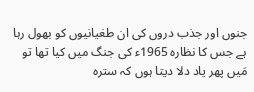جنوں اور جذب دروں کی ان طغیانیوں کو بھول رہا ہے جس کا نظارہ 1965ء کی جنگ میں کیا تھا تو مَیں پھر یاد دلا دیتا ہوں کہ سترہ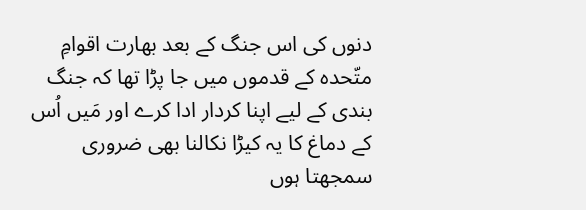دنوں کی اس جنگ کے بعد بھارت اقوامِ متّحدہ کے قدموں میں جا پڑا تھا کہ جنگ بندی کے لیے اپنا کردار ادا کرے اور مَیں اُس کے دماغ کا یہ کیڑا نکالنا بھی ضروری سمجھتا ہوں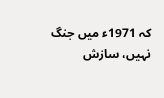کہ 1971ء میں جنگ نہیں، سازش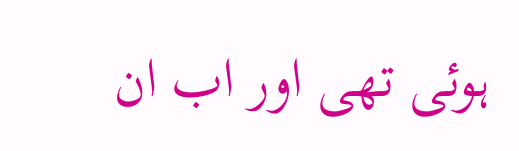ہوئی تھی اور اب ان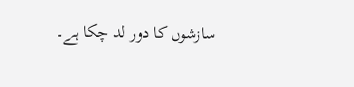سازشوں کا دور لد چکا ہے۔